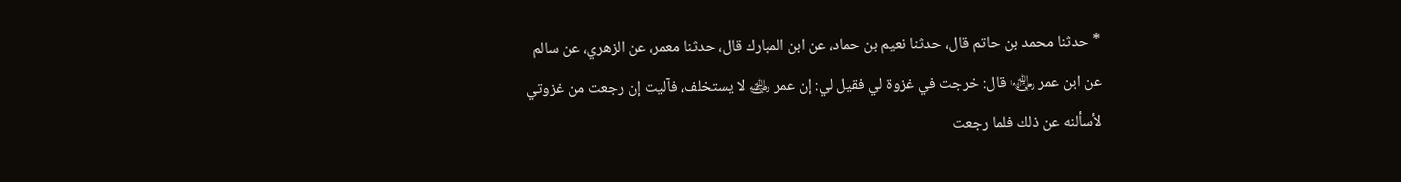* حدثنا محمد بن حاتم قال، حدثنا نعيم بن حماد، عن ابن المبارك قال، حدثنا معمر، عن الزهري، عن سالم عن ابن عمر ﵄ قال: خرجت في غزوة لي فقيل لي: إن عمر ﵁ لا يستخلف، فآليت إن رجعت من غزوتي لأسألنه عن ذلك فلما رجعت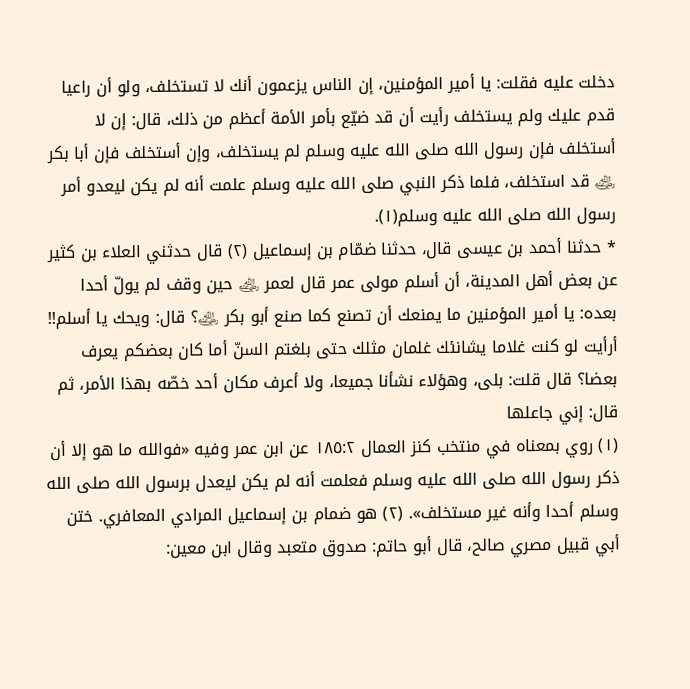دخلت عليه فقلت: يا أمير المؤمنين، إن الناس يزعمون أنك لا تستخلف، ولو أن راعيا قدم عليك ولم يستخلف رأيت أن قد ضيّع بأمر الأمة أعظم من ذلك، قال: إن لا أستخلف فإن رسول الله صلى الله عليه وسلم لم يستخلف، وإن أستخلف فإن أبا بكر ﵁ قد استخلف، فلما ذكر النبي صلى الله عليه وسلم علمت أنه لم يكن ليعدو أمر رسول الله صلى الله عليه وسلم(١).
* حدثنا أحمد بن عيسى قال، حدثنا ضمّام بن إسماعيل (٢) قال حدثني العلاء بن كثير عن بعض أهل المدينة، أن أسلم مولى عمر قال لعمر ﵁ حين وقف لم يولّ أحدا بعده: يا أمير المؤمنين ما يمنعك أن تصنع كما صنع أبو بكر ﵁؟ قال: ويحك يا أسلم!! أرأيت لو كنت غلاما يشانئك غلمان مثلك حتى بلغتم السنّ أما كان بعضكم يعرف بعضا؟ قال قلت: بلى، وهؤلاء نشأنا جميعا، ولا أعرف مكان أحد خصّه بهذا الأمر، ثم قال: إني جاعلها
(١) روي بمعناه في منتخب كنز العمال ١٨٥:٢ عن ابن عمر وفيه «فوالله ما هو إلا أن ذكر رسول الله صلى الله عليه وسلم فعلمت أنه لم يكن ليعدل برسول الله صلى الله وسلم أحدا وأنه غير مستخلف». (٢) هو ضمام بن إسماعيل المرادي المعافري. ختن أبي قبيل مصري صالح، قال أبو حاتم: صدوق متعبد وقال ابن معين: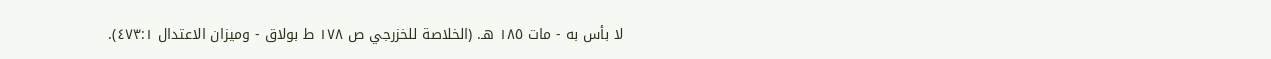لا بأس به - مات ١٨٥ هـ. (الخلاصة للخزرجي ص ١٧٨ ط بولاق - وميزان الاعتدال ٤٧٣:١).